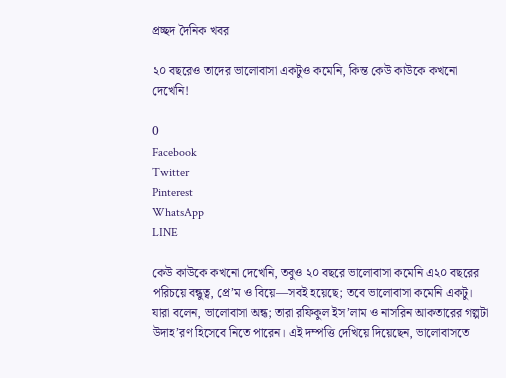প্রচ্ছদ দৈনিক খবর

২০ বছরেও তাদের ভালোবাসা একটুও কমেনি, কিন্ত কেউ কাউকে কখনো দেখেনি!

0
Facebook
Twitter
Pinterest
WhatsApp
LINE

কেউ কাউকে কখনো দেখেনি, তবুও ২০ বছরে ভালোবাসা কমেনি এ২০ বছরের পরিচয়ে বন্ধুত্ব, প্রে’ম ও বিয়ে—সবই হয়েছে; তবে ভালোবাসা কমেনি একটু। যারা বলেন, ভালোবাসা অন্ধ; তারা রফিকুল ইস’লাম ও নাসরিন আকতারের গল্পটা উদাহ’রণ হিসেবে নিতে পারেন। এই দম্পত্তি দেখিয়ে দিয়েছেন, ভালোবাসতে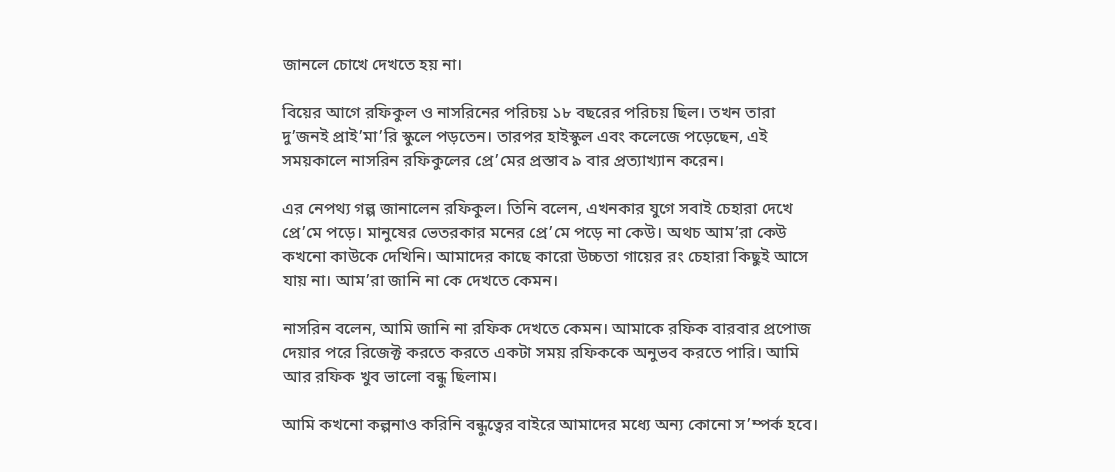জানলে চোখে দেখতে হয় না।

বিয়ের আগে রফিকুল ও নাসরিনের পরিচয় ১৮ বছরের পরিচয় ছিল। তখন তারা দু’জনই প্রাই’মা’রি স্কুলে পড়তেন। তারপর হাইস্কুল এবং কলেজে পড়েছেন, এই সময়কালে নাসরিন রফিকুলের প্রে’মের প্রস্তাব ৯ বার প্রত্যাখ্যান করেন।

এর নেপথ্য গল্প জানালেন রফিকুল। তিনি বলেন, এখনকার যুগে সবাই চেহারা দেখে প্রে’মে পড়ে। মানুষের ভেতরকার মনের প্রে’মে পড়ে না কেউ। অথচ আম’রা কেউ কখনো কাউকে দেখিনি। আমাদের কাছে কারো উচ্চতা গায়ের রং চেহারা কিছুই আসে যায় না। আম’রা জানি না কে দেখতে কেমন।

নাসরিন বলেন, আমি জানি না রফিক দেখতে কেমন। আমাকে রফিক বারবার প্রপোজ দেয়ার পরে রিজেক্ট করতে করতে একটা সময় রফিককে অনুভব করতে পারি। আমি আর রফিক খুব ভালো বন্ধু ছিলাম।

আমি কখনো কল্পনাও করিনি বন্ধুত্বের বাইরে আমাদের মধ্যে অন্য কোনো স’ম্পর্ক হবে।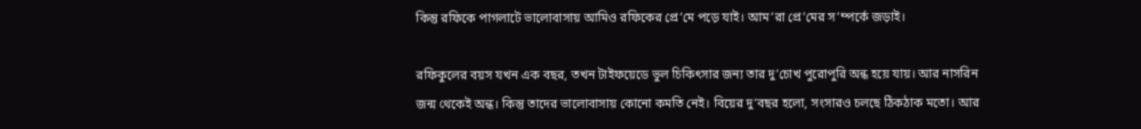কিন্তু রফিকে পাগলাটে ভালোবাসায় আমিও রফিকের প্রে’মে পড়ে যাই। আম’রা প্রে’মের স’ম্পর্কে জড়াই।

রফিকুলের বয়স যখন এক বছর, তখন টাইফয়েডে ভুল চিকিৎসার জন্য তার দু’চোখ পুরোপুরি অন্ধ হয়ে যায়। আর নাসরিন জন্ম থেকেই অন্ধ। কিন্তু তাদের ভালোবাসায় কোনো কমতি নেই। বিয়ের দু’বছর হলো, সংসারও চলছে ঠিকঠাক মতো। আর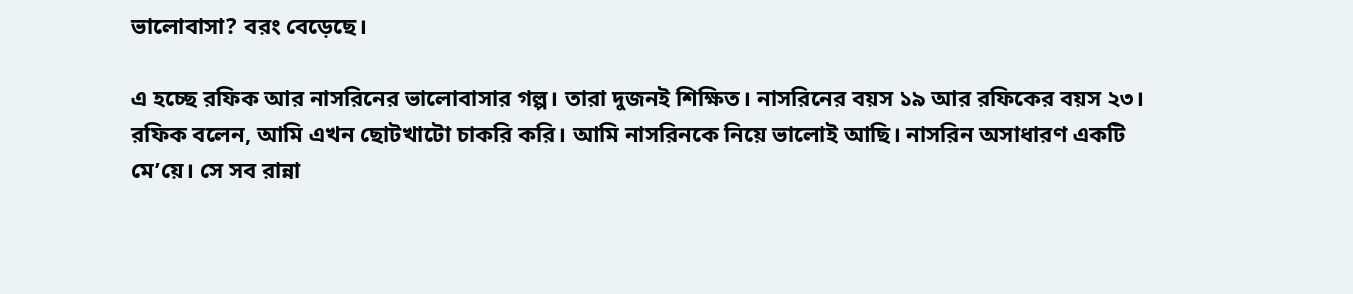ভালোবাসা? বরং বেড়েছে।

এ হচ্ছে রফিক আর নাসরিনের ভালোবাসার গল্প। তারা দুজনই শিক্ষিত। নাসরিনের বয়স ১৯ আর রফিকের বয়স ২৩। রফিক বলেন, আমি এখন ছোটখাটো চাকরি করি। আমি নাসরিনকে নিয়ে ভালোই আছি। নাসরিন অসাধারণ একটি মে’য়ে। সে সব রান্না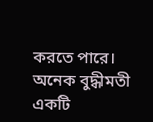করতে পারে। অনেক বুদ্ধীমতী একটি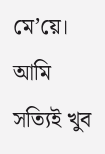মে’য়ে। আমি সত্যিই খুব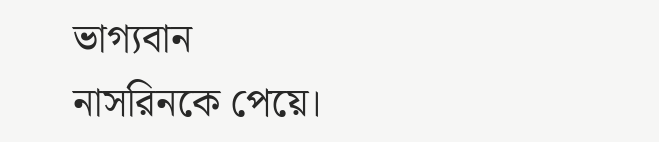ভাগ্যবান নাসরিনকে পেয়ে।